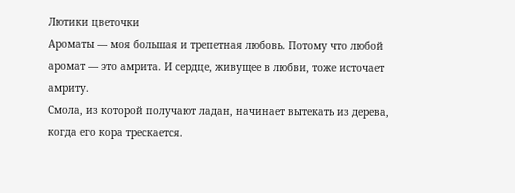Лютики цветочки
Ароматы — моя большая и трепетная любовь. Потому что любой аромат — это амрита. И сердце, живущее в любви, тоже источает амриту.
Смола, из которой получают ладан, начинает вытекать из дерева, когда его кора трескается.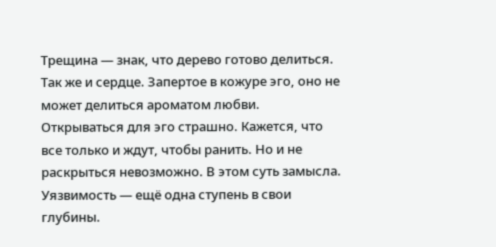Трещина — знак, что дерево готово делиться. Так же и сердце. Запертое в кожуре эго, оно не может делиться ароматом любви.
Открываться для эго страшно. Кажется, что все только и ждут, чтобы ранить. Но и не раскрыться невозможно. В этом суть замысла. Уязвимость — ещё одна ступень в свои глубины.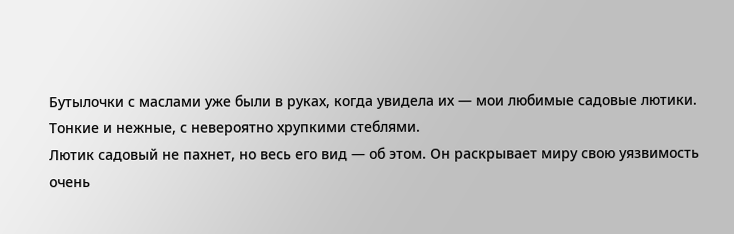Бутылочки с маслами уже были в руках, когда увидела их — мои любимые садовые лютики. Тонкие и нежные, с невероятно хрупкими стеблями.
Лютик садовый не пахнет, но весь его вид — об этом. Он раскрывает миру свою уязвимость очень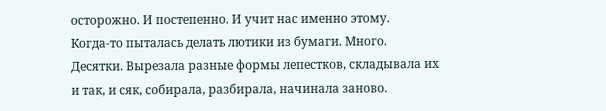осторожно. И постепенно. И учит нас именно этому.
Когда-то пыталась делать лютики из бумаги. Много. Десятки. Вырезала разные формы лепестков, складывала их и так, и сяк, собирала, разбирала, начинала заново.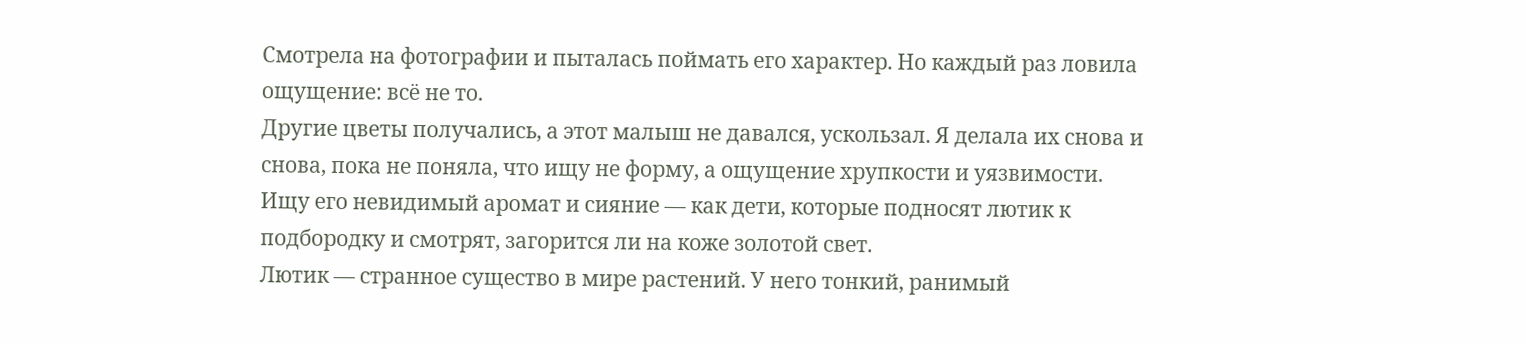Смотрела на фотографии и пыталась поймать его характер. Но каждый раз ловила ощущение: всё не то.
Другие цветы получались, а этот малыш не давался, ускользал. Я делала их снова и снова, пока не поняла, что ищу не форму, а ощущение хрупкости и уязвимости.
Ищу его невидимый аромат и сияние — как дети, которые подносят лютик к подбородку и смотрят, загорится ли на коже золотой свет.
Лютик — странное существо в мире растений. У него тонкий, ранимый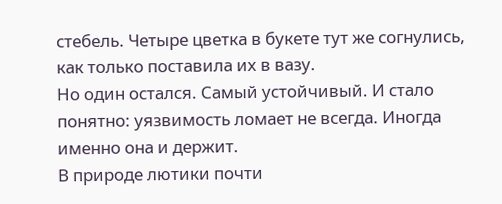стебель. Четыре цветка в букете тут же согнулись, как только поставила их в вазу.
Но один остался. Самый устойчивый. И стало понятно: уязвимость ломает не всегда. Иногда именно она и держит.
В природе лютики почти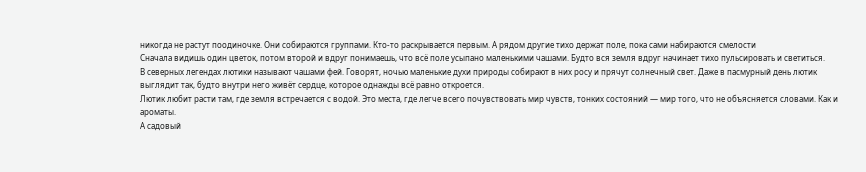никогда не растут поодиночке. Они собираются группами. Кто-то раскрывается первым. А рядом другие тихо держат поле, пока сами набираются смелости
Сначала видишь один цветок, потом второй и вдруг понимаешь, что всё поле усыпано маленькими чашами. Будто вся земля вдруг начинает тихо пульсировать и светиться.
В северных легендах лютики называют чашами фей. Говорят, ночью маленькие духи природы собирают в них росу и прячут солнечный свет. Даже в пасмурный день лютик выглядит так, будто внутри него живёт сердце, которое однажды всё равно откроется.
Лютик любит расти там, где земля встречается с водой. Это места, где легче всего почувствовать мир чувств, тонких состояний — мир того, что не объясняется словами. Как и ароматы.
А садовый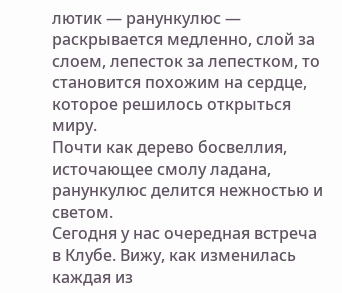лютик — ранункулюс — раскрывается медленно, слой за слоем, лепесток за лепестком, то становится похожим на сердце, которое решилось открыться миру.
Почти как дерево босвеллия, источающее смолу ладана, ранункулюс делится нежностью и светом.
Сегодня у нас очередная встреча в Клубе. Вижу, как изменилась каждая из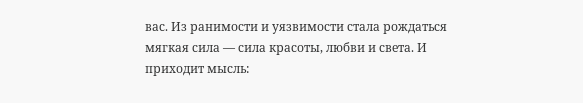вас. Из ранимости и уязвимости стала рождаться мягкая сила — сила красоты, любви и света. И приходит мысль: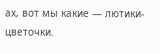ах, вот мы какие — лютики-цветочки.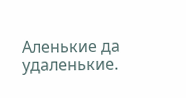Аленькие да удаленькие.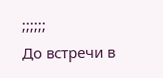;;;;;;
До встречи в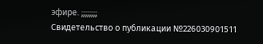эфире. ;;;;;;;;
Свидетельство о публикации №226030901511